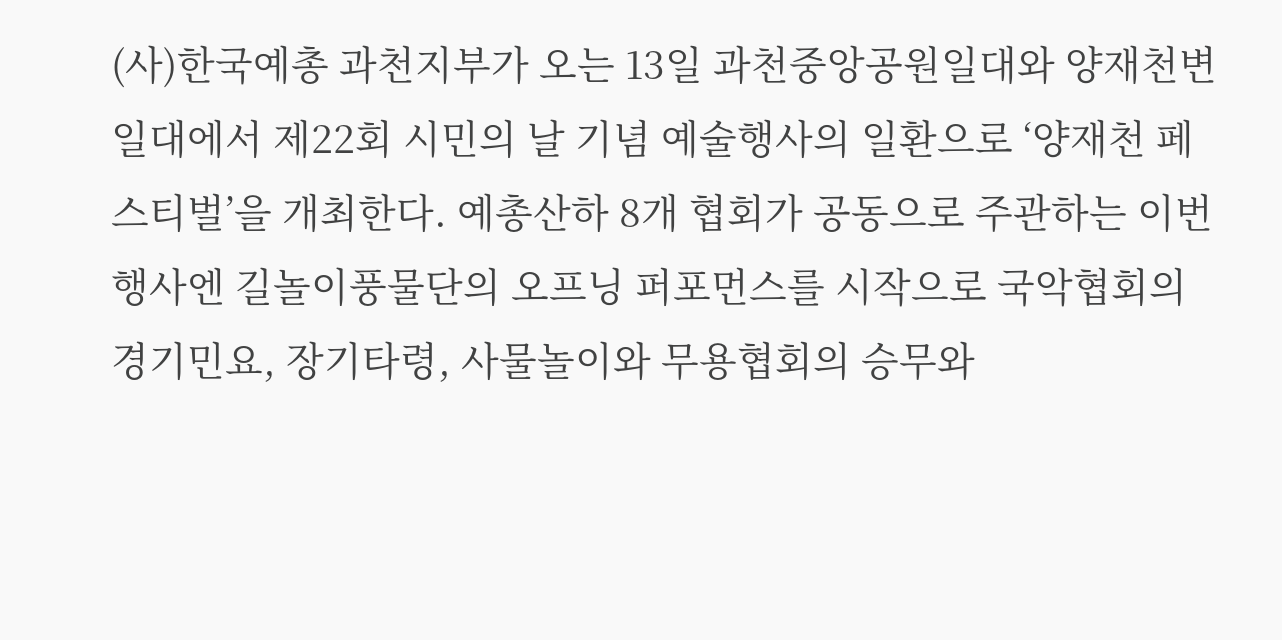(사)한국예총 과천지부가 오는 13일 과천중앙공원일대와 양재천변 일대에서 제22회 시민의 날 기념 예술행사의 일환으로 ‘양재천 페스티벌’을 개최한다. 예총산하 8개 협회가 공동으로 주관하는 이번 행사엔 길놀이풍물단의 오프닝 퍼포먼스를 시작으로 국악협회의 경기민요, 장기타령, 사물놀이와 무용협회의 승무와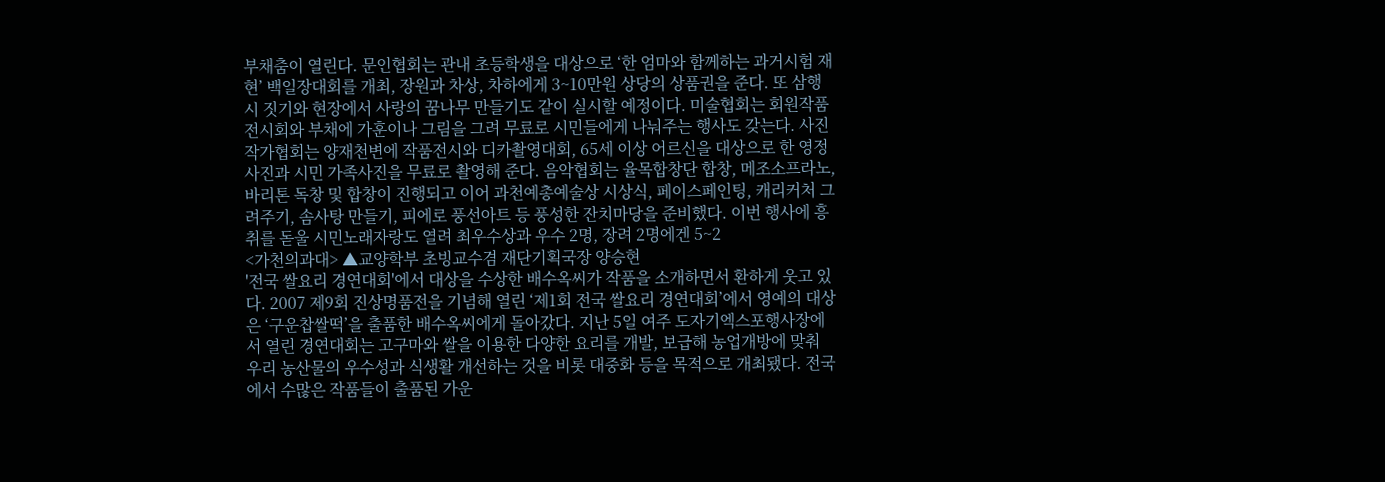부채춤이 열린다. 문인협회는 관내 초등학생을 대상으로 ‘한 엄마와 함께하는 과거시험 재현’ 백일장대회를 개최, 장원과 차상, 차하에게 3~10만원 상당의 상품권을 준다. 또 삼행 시 짓기와 현장에서 사랑의 꿈나무 만들기도 같이 실시할 예정이다. 미술협회는 회원작품 전시회와 부채에 가훈이나 그림을 그려 무료로 시민들에게 나눠주는 행사도 갖는다. 사진작가협회는 양재천변에 작품전시와 디카촬영대회, 65세 이상 어르신을 대상으로 한 영정 사진과 시민 가족사진을 무료로 촬영해 준다. 음악협회는 율목합창단 합창, 메조소프라노, 바리톤 독창 및 합창이 진행되고 이어 과천예총예술상 시상식, 페이스페인팅, 캐리커처 그려주기, 솜사탕 만들기, 피에로 풍선아트 등 풍성한 잔치마당을 준비했다. 이번 행사에 흥취를 돋울 시민노래자랑도 열려 최우수상과 우수 2명, 장려 2명에겐 5~2
<가천의과대> ▲교양학부 초빙교수겸 재단기획국장 양승현
'전국 쌀요리 경연대회'에서 대상을 수상한 배수옥씨가 작품을 소개하면서 환하게 웃고 있다. 2007 제9회 진상명품전을 기념해 열린 ‘제1회 전국 쌀요리 경연대회’에서 영예의 대상은 ‘구운찹쌀떡’을 출품한 배수옥씨에게 돌아갔다. 지난 5일 여주 도자기엑스포행사장에서 열린 경연대회는 고구마와 쌀을 이용한 다양한 요리를 개발, 보급해 농업개방에 맞춰 우리 농산물의 우수성과 식생활 개선하는 것을 비롯 대중화 등을 목적으로 개최됐다. 전국에서 수많은 작품들이 출품된 가운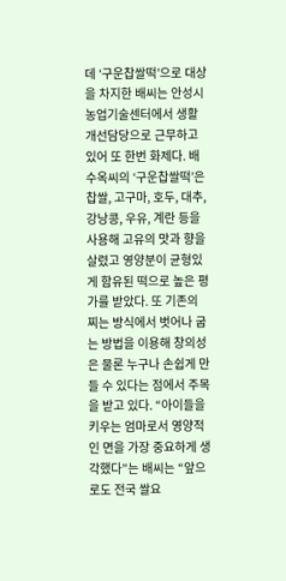데 ‘구운찹쌀떡’으로 대상을 차지한 배씨는 안성시농업기술센터에서 생활개선담당으로 근무하고 있어 또 한번 화제다. 배수옥씨의 ‘구운찹쌀떡’은 찹쌀, 고구마, 호두, 대추, 강낭콩, 우유, 계란 등을 사용해 고유의 맛과 향을 살렸고 영양분이 균형있게 함유된 떡으로 높은 평가를 받았다. 또 기존의 찌는 방식에서 벗어나 굽는 방법을 이용해 창의성은 물론 누구나 손쉽게 만들 수 있다는 점에서 주목을 받고 있다. “아이들을 키우는 엄마로서 영양적인 면을 가장 중요하게 생각했다”는 배씨는 “앞으로도 전국 쌀요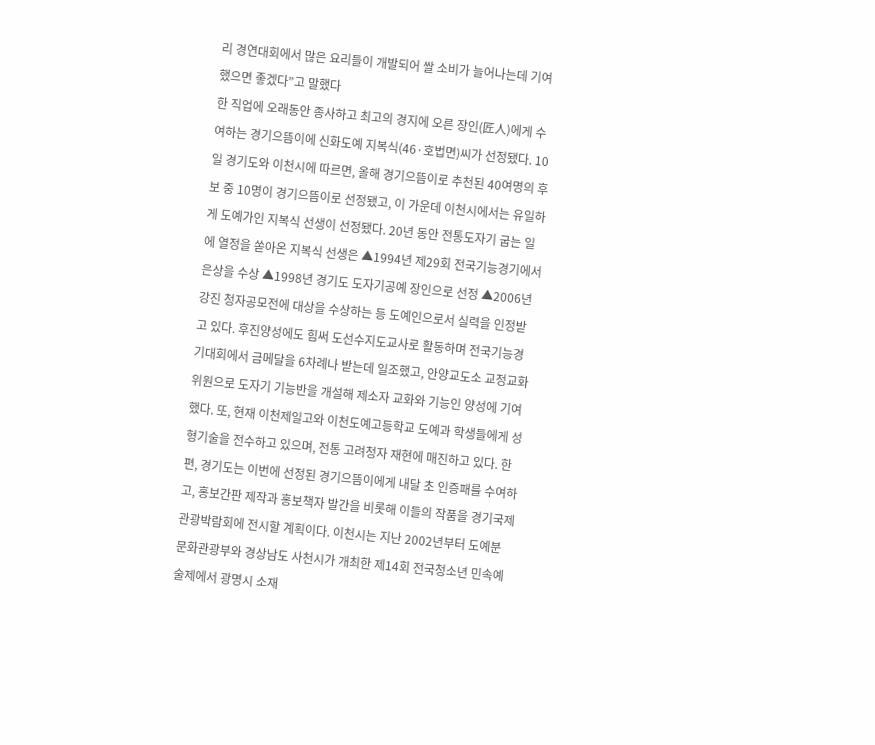리 경연대회에서 많은 요리들이 개발되어 쌀 소비가 늘어나는데 기여했으면 좋겠다”고 말했다
한 직업에 오래동안 종사하고 최고의 경지에 오른 장인(匠人)에게 수여하는 경기으뜸이에 신화도예 지복식(46·호법면)씨가 선정됐다. 10일 경기도와 이천시에 따르면, 올해 경기으뜸이로 추천된 40여명의 후보 중 10명이 경기으뜸이로 선정됐고, 이 가운데 이천시에서는 유일하게 도예가인 지복식 선생이 선정됐다. 20년 동안 전통도자기 굽는 일에 열정을 쏟아온 지복식 선생은 ▲1994년 제29회 전국기능경기에서 은상을 수상 ▲1998년 경기도 도자기공예 장인으로 선정 ▲2006년 강진 청자공모전에 대상을 수상하는 등 도예인으로서 실력을 인정받고 있다. 후진양성에도 힘써 도선수지도교사로 활동하며 전국기능경기대회에서 금메달을 6차례나 받는데 일조했고, 안양교도소 교정교화위원으로 도자기 기능반을 개설해 제소자 교화와 기능인 양성에 기여했다. 또, 현재 이천제일고와 이천도예고등학교 도예과 학생들에게 성형기술을 전수하고 있으며, 전통 고려청자 재현에 매진하고 있다. 한편, 경기도는 이번에 선정된 경기으뜸이에게 내달 초 인증패를 수여하고, 홍보간판 제작과 홍보책자 발간을 비롯해 이들의 작품을 경기국제관광박람회에 전시할 계획이다. 이천시는 지난 2002년부터 도예분
문화관광부와 경상남도 사천시가 개최한 제14회 전국청소년 민속예술제에서 광명시 소재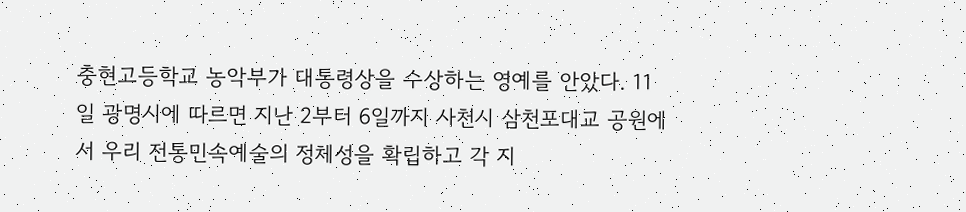충현고등학교 농악부가 대통령상을 수상하는 영예를 안았다. 11일 광명시에 따르면 지난 2부터 6일까지 사천시 삼천포대교 공원에서 우리 전통민속예술의 정체성을 확립하고 각 지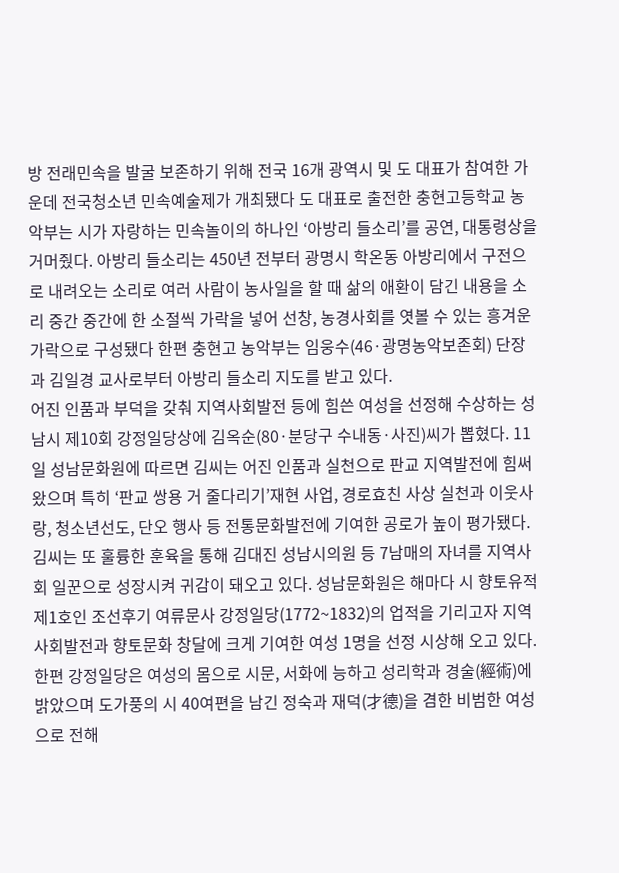방 전래민속을 발굴 보존하기 위해 전국 16개 광역시 및 도 대표가 참여한 가운데 전국청소년 민속예술제가 개최됐다 도 대표로 출전한 충현고등학교 농악부는 시가 자랑하는 민속놀이의 하나인 ‘아방리 들소리’를 공연, 대통령상을 거머줬다. 아방리 들소리는 450년 전부터 광명시 학온동 아방리에서 구전으로 내려오는 소리로 여러 사람이 농사일을 할 때 삶의 애환이 담긴 내용을 소리 중간 중간에 한 소절씩 가락을 넣어 선창, 농경사회를 엿볼 수 있는 흥겨운 가락으로 구성됐다 한편 충현고 농악부는 임웅수(46·광명농악보존회) 단장과 김일경 교사로부터 아방리 들소리 지도를 받고 있다.
어진 인품과 부덕을 갖춰 지역사회발전 등에 힘쓴 여성을 선정해 수상하는 성남시 제10회 강정일당상에 김옥순(80·분당구 수내동·사진)씨가 뽑혔다. 11일 성남문화원에 따르면 김씨는 어진 인품과 실천으로 판교 지역발전에 힘써 왔으며 특히 ‘판교 쌍용 거 줄다리기’재현 사업, 경로효친 사상 실천과 이웃사랑, 청소년선도, 단오 행사 등 전통문화발전에 기여한 공로가 높이 평가됐다. 김씨는 또 훌륭한 훈육을 통해 김대진 성남시의원 등 7남매의 자녀를 지역사회 일꾼으로 성장시켜 귀감이 돼오고 있다. 성남문화원은 해마다 시 향토유적 제1호인 조선후기 여류문사 강정일당(1772~1832)의 업적을 기리고자 지역사회발전과 향토문화 창달에 크게 기여한 여성 1명을 선정 시상해 오고 있다. 한편 강정일당은 여성의 몸으로 시문, 서화에 능하고 성리학과 경술(經術)에 밝았으며 도가풍의 시 40여편을 남긴 정숙과 재덕(才德)을 겸한 비범한 여성으로 전해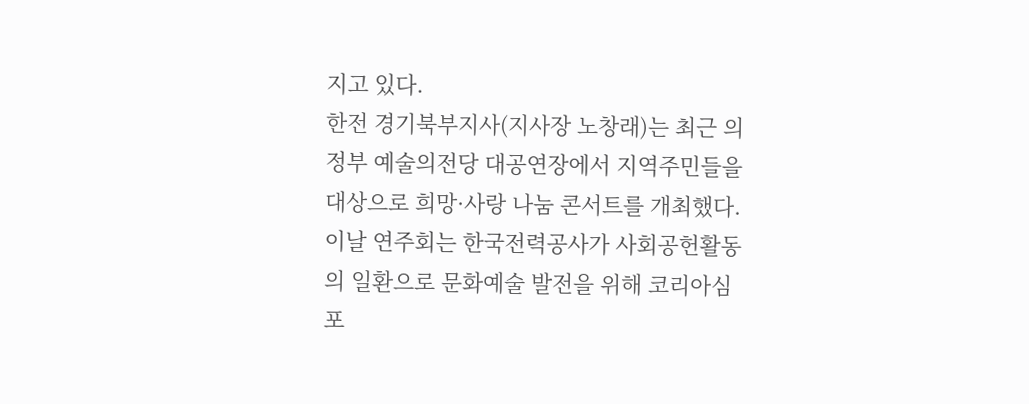지고 있다.
한전 경기북부지사(지사장 노창래)는 최근 의정부 예술의전당 대공연장에서 지역주민들을 대상으로 희망·사랑 나눔 콘서트를 개최했다. 이날 연주회는 한국전력공사가 사회공헌활동의 일환으로 문화예술 발전을 위해 코리아심포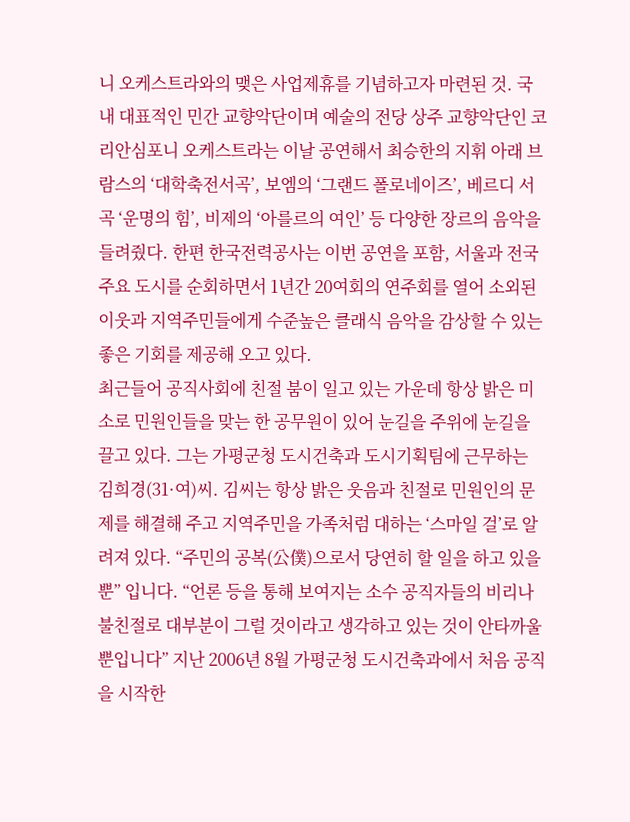니 오케스트라와의 맺은 사업제휴를 기념하고자 마련된 것. 국내 대표적인 민간 교향악단이며 예술의 전당 상주 교향악단인 코리안심포니 오케스트라는 이날 공연해서 최승한의 지휘 아래 브람스의 ‘대학축전서곡’, 보엠의 ‘그랜드 폴로네이즈’, 베르디 서곡 ‘운명의 힘’, 비제의 ‘아를르의 여인’ 등 다양한 장르의 음악을 들려줬다. 한편 한국전력공사는 이번 공연을 포함, 서울과 전국 주요 도시를 순회하면서 1년간 20여회의 연주회를 열어 소외된 이웃과 지역주민들에게 수준높은 클래식 음악을 감상할 수 있는 좋은 기회를 제공해 오고 있다.
최근들어 공직사회에 친절 붐이 일고 있는 가운데 항상 밝은 미소로 민원인들을 맞는 한 공무원이 있어 눈길을 주위에 눈길을 끌고 있다. 그는 가평군청 도시건축과 도시기획팀에 근무하는 김희경(31·여)씨. 김씨는 항상 밝은 웃음과 친절로 민원인의 문제를 해결해 주고 지역주민을 가족처럼 대하는 ‘스마일 걸’로 알려져 있다. “주민의 공복(公僕)으로서 당연히 할 일을 하고 있을 뿐” 입니다. “언론 등을 통해 보여지는 소수 공직자들의 비리나 불친절로 대부분이 그럴 것이라고 생각하고 있는 것이 안타까울 뿐입니다” 지난 2006년 8월 가평군청 도시건축과에서 처음 공직을 시작한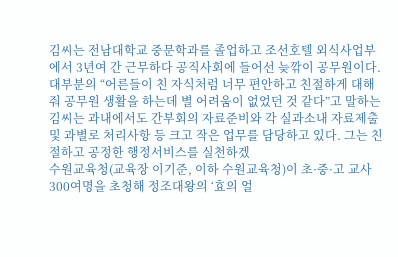김씨는 전남대학교 중문학과를 졸업하고 조선호텔 외식사업부에서 3년여 간 근무하다 공직사회에 들어선 늦깎이 공무원이다. 대부분의 “어른들이 친 자식처럼 너무 편안하고 친절하게 대해 줘 공무원 생활을 하는데 별 어려움이 없었던 것 같다”고 말하는 김씨는 과내에서도 간부회의 자료준비와 각 실과소내 자료제출 및 과별로 처리사항 등 크고 작은 업무를 담당하고 있다. 그는 친절하고 공정한 행정서비스를 실천하겠
수원교육청(교육장 이기준, 이하 수원교육청)이 초·중·고 교사 300여명을 초청해 정조대왕의 ‘효의 얼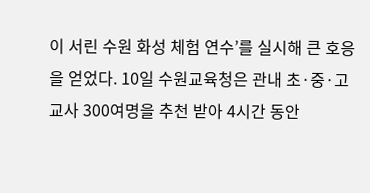이 서린 수원 화성 체험 연수’를 실시해 큰 호응을 얻었다. 10일 수원교육청은 관내 초·중·고 교사 300여명을 추천 받아 4시간 동안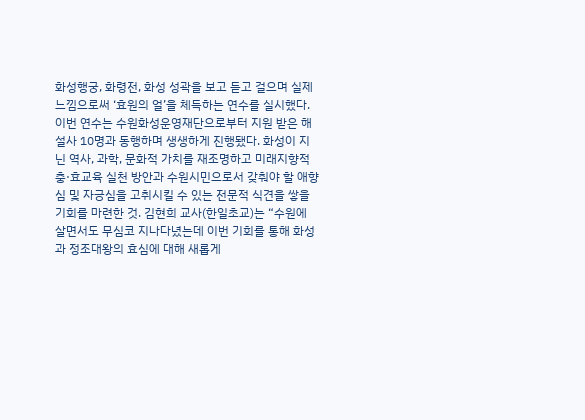화성행궁, 화령전, 화성 성곽을 보고 듣고 걸으며 실제 느낌으로써 ‘효원의 얼’을 체득하는 연수를 실시했다. 이번 연수는 수원화성운영재단으로부터 지원 받은 해설사 10명과 동행하며 생생하게 진행됐다. 화성이 지닌 역사, 과학, 문화적 가치를 재조명하고 미래지향적 충·효교육 실천 방안과 수원시민으로서 갖춰야 할 애향심 및 자긍심을 고취시킬 수 있는 전문적 식견을 쌓을 기회를 마련한 것. 김현희 교사(한일초교)는 “수원에 살면서도 무심코 지나다녔는데 이번 기회를 통해 화성과 정조대왕의 효심에 대해 새롭게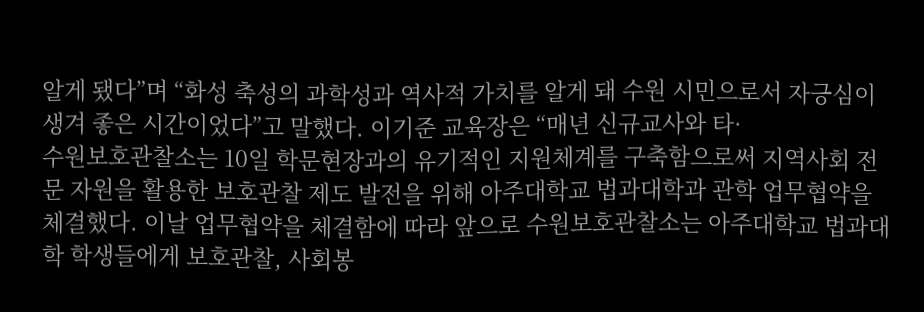알게 됐다”며 “화성 축성의 과학성과 역사적 가치를 알게 돼 수원 시민으로서 자긍심이 생겨 좋은 시간이었다”고 말했다. 이기준 교육장은 “매년 신규교사와 타·
수원보호관찰소는 10일 학문현장과의 유기적인 지원체계를 구축함으로써 지역사회 전문 자원을 활용한 보호관찰 제도 발전을 위해 아주대학교 법과대학과 관학 업무협약을 체결했다. 이날 업무협약을 체결함에 따라 앞으로 수원보호관찰소는 아주대학교 법과대학 학생들에게 보호관찰, 사회봉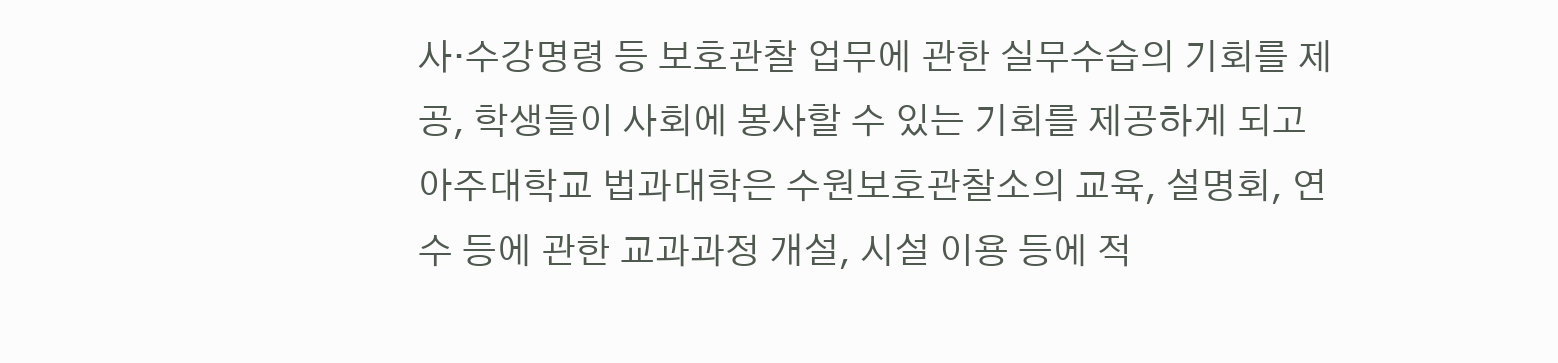사·수강명령 등 보호관찰 업무에 관한 실무수습의 기회를 제공, 학생들이 사회에 봉사할 수 있는 기회를 제공하게 되고 아주대학교 법과대학은 수원보호관찰소의 교육, 설명회, 연수 등에 관한 교과과정 개설, 시설 이용 등에 적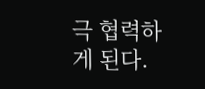극 협력하게 된다.